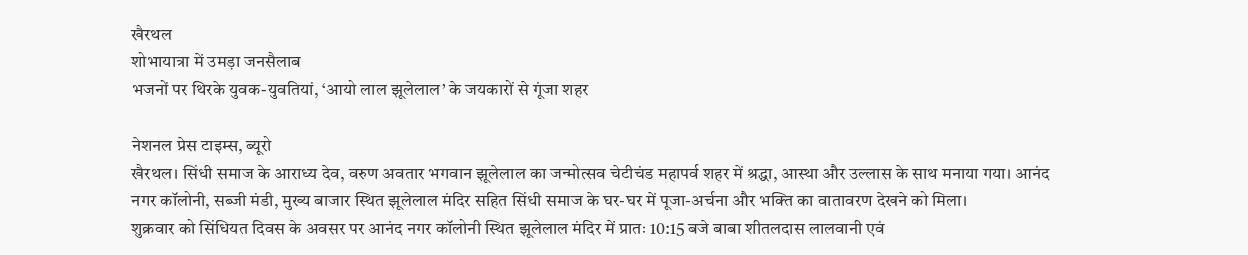खैरथल
शोभायात्रा में उमड़ा जनसैलाब
भजनों पर थिरके युवक-युवतियां, ‘आयो लाल झूलेलाल’ के जयकारों से गूंजा शहर

नेशनल प्रेस टाइम्स, ब्यूरो
खैरथल। सिंधी समाज के आराध्य देव, वरुण अवतार भगवान झूलेलाल का जन्मोत्सव चेटीचंड महापर्व शहर में श्रद्धा, आस्था और उल्लास के साथ मनाया गया। आनंद नगर कॉलोनी, सब्जी मंडी, मुख्य बाजार स्थित झूलेलाल मंदिर सहित सिंधी समाज के घर-घर में पूजा-अर्चना और भक्ति का वातावरण देखने को मिला।
शुक्रवार को सिंधियत दिवस के अवसर पर आनंद नगर कॉलोनी स्थित झूलेलाल मंदिर में प्रातः 10:15 बजे बाबा शीतलदास लालवानी एवं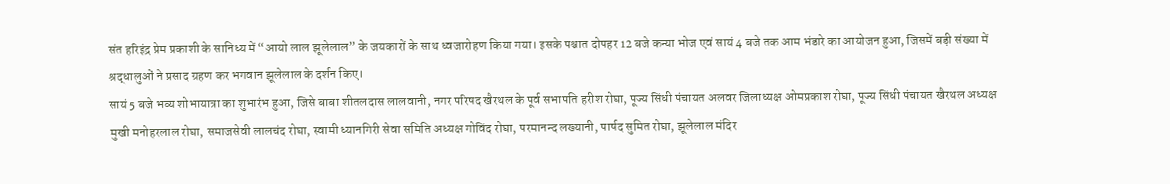संत हरिइंद्र प्रेम प्रकाशी के सानिध्य में “आयो लाल झूलेलाल” के जयकारों के साथ ध्वजारोहण किया गया। इसके पश्चात दोपहर 12 बजे कन्या भोज एवं सायं 4 बजे तक आम भंडारे का आयोजन हुआ, जिसमें बड़ी संख्या में श्रद्धालुओं ने प्रसाद ग्रहण कर भगवान झूलेलाल के दर्शन किए।
सायं 5 बजे भव्य शोभायात्रा का शुभारंभ हुआ, जिसे बाबा शीतलदास लालवानी, नगर परिषद खैरथल के पूर्व सभापति हरीश रोघा, पूज्य सिंधी पंचायत अलवर जिलाध्यक्ष ओमप्रकाश रोघा, पूज्य सिंधी पंचायत खैरथल अध्यक्ष मुखी मनोहरलाल रोघा, समाजसेवी लालचंद रोघा, स्वामी ध्यानगिरी सेवा समिति अध्यक्ष गोविंद रोघा, परमानन्द लख्यानी, पार्षद सुमित रोघा, झूलेलाल मंदिर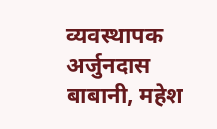व्यवस्थापक अर्जुनदास बाबानी, महेश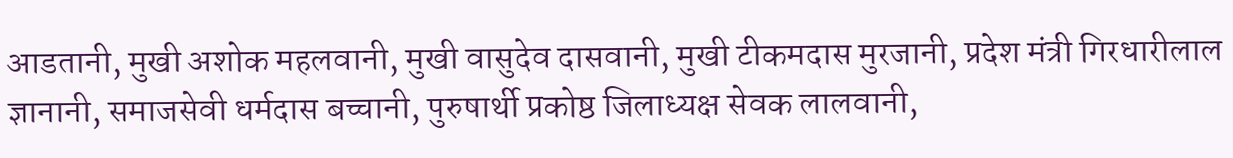आडतानी, मुखी अशोक महलवानी, मुखी वासुदेव दासवानी, मुखी टीकमदास मुरजानी, प्रदेश मंत्री गिरधारीलाल ज्ञानानी, समाजसेवी धर्मदास बच्चानी, पुरुषार्थी प्रकोष्ठ जिलाध्यक्ष सेवक लालवानी,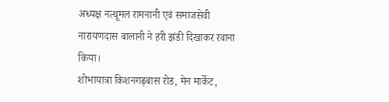अध्यक्ष नत्थूमल रामनानी एवं समाजसेवी नारायणदास बालानी ने हरी झंडी दिखाकर रवाना किया।
शोभायात्रा किशनगढ़बास रोड, मेन मार्केट,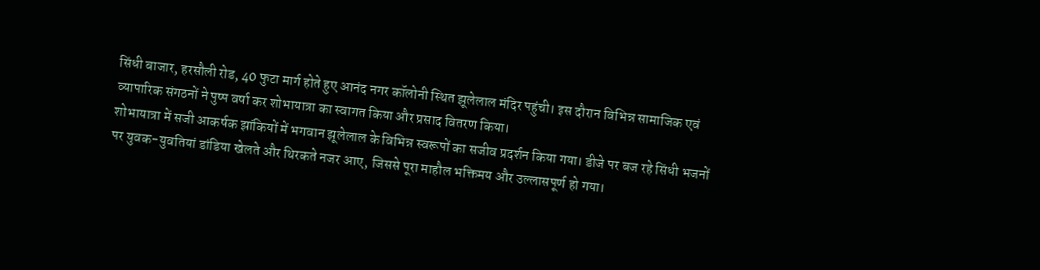सिंधी बाजार, हरसौली रोड, 40 फुटा मार्ग होते हुए आनंद नगर कॉलोनी स्थित झूलेलाल मंदिर पहुंची। इस दौरान विभिन्न सामाजिक एवं व्यापारिक संगठनों ने पुष्प वर्षा कर शोभायात्रा का स्वागत किया और प्रसाद वितरण किया।
शोभायात्रा में सजी आकर्षक झांकियों में भगवान झूलेलाल के विभिन्न स्वरूपों का सजीव प्रदर्शन किया गया। डीजे पर बज रहे सिंधी भजनों पर युवक-युवतियां डांडिया खेलते और थिरकते नजर आए, जिससे पूरा माहौल भक्तिमय और उल्लासपूर्ण हो गया।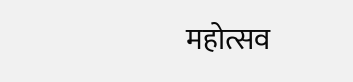महोत्सव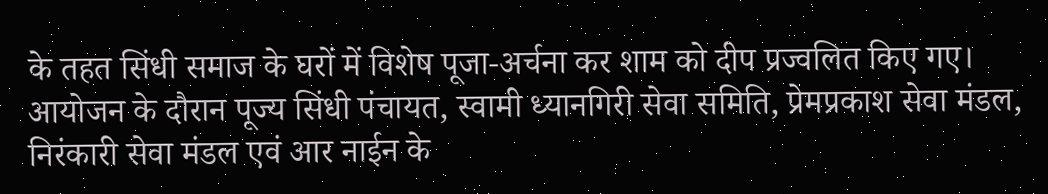के तहत सिंधी समाज के घरों में विशेष पूजा-अर्चना कर शाम को दीप प्रज्वलित किए गए। आयोजन के दौरान पूज्य सिंधी पंचायत, स्वामी ध्यानगिरी सेवा समिति, प्रेमप्रकाश सेवा मंडल, निरंकारी सेवा मंडल एवं आर नाईन के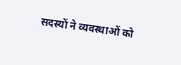सदस्यों ने व्यवस्थाओं को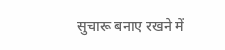सुचारू बनाए रखने में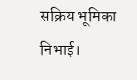सक्रिय भूमिका निभाई।